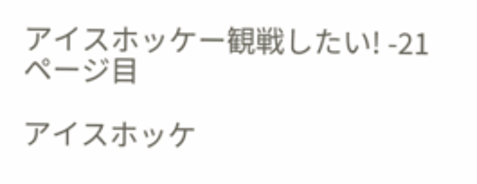アイスホッケー観戦したい! -21ページ目

アイスホッケ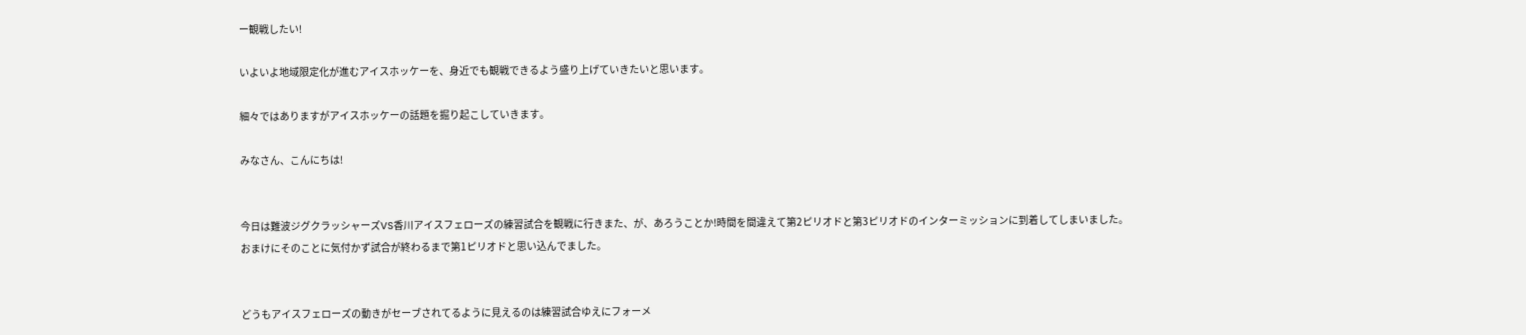ー観戦したい!

いよいよ地域限定化が進むアイスホッケーを、身近でも観戦できるよう盛り上げていきたいと思います。

細々ではありますがアイスホッケーの話題を掘り起こしていきます。

みなさん、こんにちは!


今日は難波ジグクラッシャーズVS香川アイスフェローズの練習試合を観戦に行きまた、が、あろうことか!時間を間違えて第2ピリオドと第3ピリオドのインターミッションに到着してしまいました。
おまけにそのことに気付かず試合が終わるまで第1ピリオドと思い込んでました。


どうもアイスフェローズの動きがセーブされてるように見えるのは練習試合ゆえにフォーメ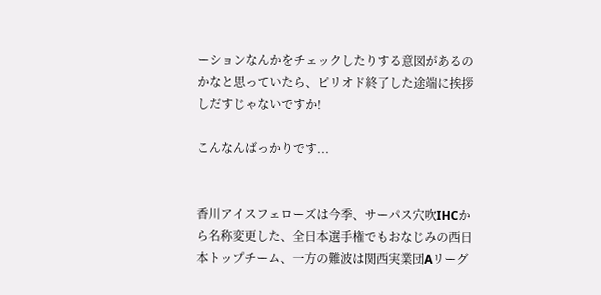ーションなんかをチェックしたりする意図があるのかなと思っていたら、ピリオド終了した途端に挨拶しだすじゃないですか!

こんなんばっかりです...


香川アイスフェローズは今季、サーパス穴吹IHCから名称変更した、全日本選手権でもおなじみの西日本トップチーム、一方の難波は関西実業団Aリーグ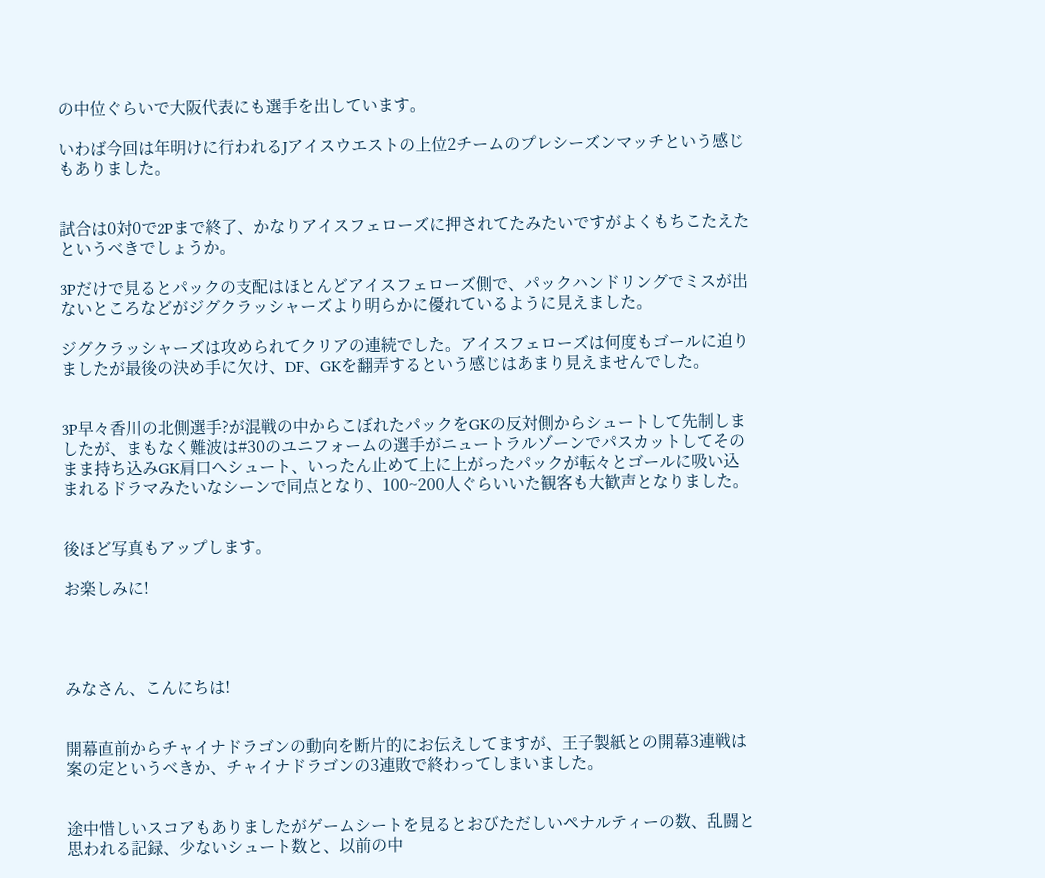の中位ぐらいで大阪代表にも選手を出しています。

いわば今回は年明けに行われるJアイスウエストの上位2チームのプレシーズンマッチという感じもありました。


試合は0対0で2Pまで終了、かなりアイスフェローズに押されてたみたいですがよくもちこたえたというべきでしょうか。

3Pだけで見るとパックの支配はほとんどアイスフェローズ側で、パックハンドリングでミスが出ないところなどがジグクラッシャーズより明らかに優れているように見えました。

ジグクラッシャーズは攻められてクリアの連続でした。アイスフェローズは何度もゴールに迫りましたが最後の決め手に欠け、DF、GKを翻弄するという感じはあまり見えませんでした。


3P早々香川の北側選手?が混戦の中からこぼれたパックをGKの反対側からシュートして先制しましたが、まもなく難波は#30のユニフォームの選手がニュートラルゾーンでパスカットしてそのまま持ち込みGK肩口へシュート、いったん止めて上に上がったパックが転々とゴールに吸い込まれるドラマみたいなシーンで同点となり、100~200人ぐらいいた観客も大歓声となりました。


後ほど写真もアップします。

お楽しみに!




みなさん、こんにちは!


開幕直前からチャイナドラゴンの動向を断片的にお伝えしてますが、王子製紙との開幕3連戦は案の定というべきか、チャイナドラゴンの3連敗で終わってしまいました。


途中惜しいスコアもありましたがゲームシートを見るとおびただしいペナルティーの数、乱闘と思われる記録、少ないシュート数と、以前の中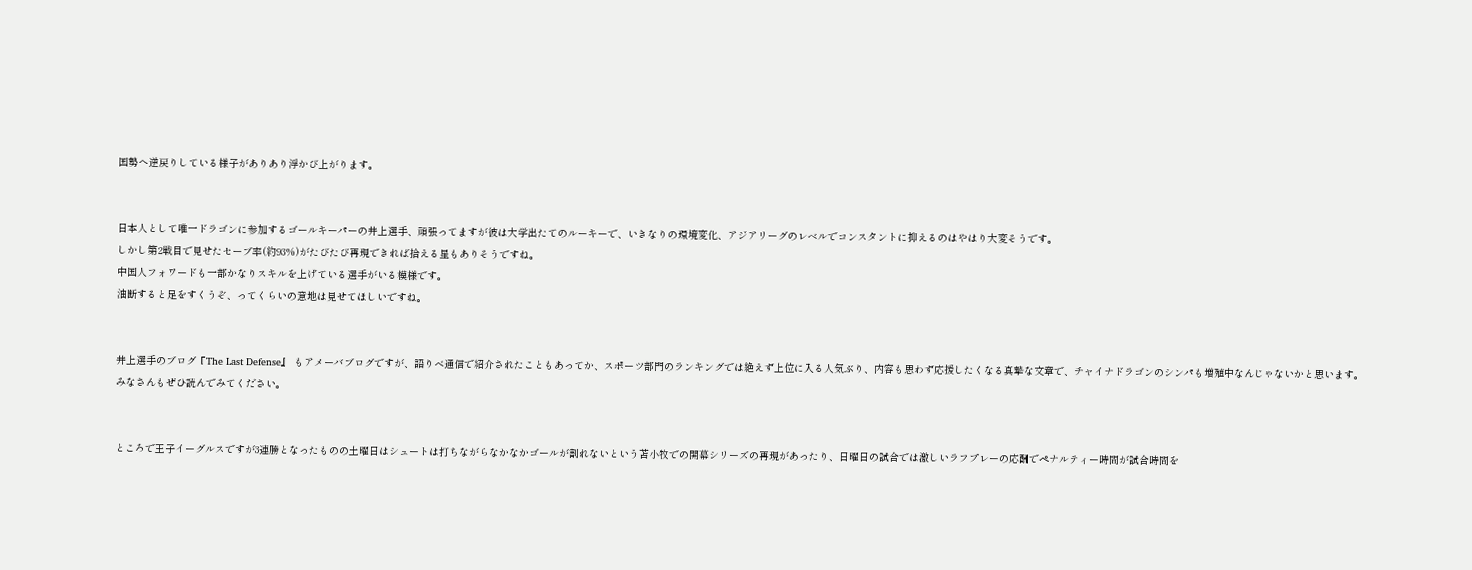国勢へ逆戻りしている様子がありあり浮かび上がります。


日本人として唯一ドラゴンに参加するゴールキーパーの井上選手、頑張ってますが彼は大学出たてのルーキーで、いきなりの環境変化、アジアリーグのレベルでコンスタントに抑えるのはやはり大変そうです。
しかし第2戦目で見せたセーブ率(約93%)がたびたび再現できれば拾える星もありそうですね。
中国人フォワードも一部かなりスキルを上げている選手がいる模様です。
油断すると足をすくうぞ、ってくらいの意地は見せてほしいですね。


井上選手のブログ『The Last Defense』 もアメーバブログですが、語りべ通信で紹介されたこともあってか、スポーツ部門のランキングでは絶えず上位に入る人気ぶり、内容も思わず応援したくなる真摯な文章で、チャイナドラゴンのシンパも増殖中なんじゃないかと思います。
みなさんもぜひ読んでみてください。


ところで王子イーグルスですが3連勝となったものの土曜日はシュートは打ちながらなかなかゴールが割れないという苫小牧での開幕シリーズの再現があったり、日曜日の試合では激しいラフプレーの応酬でペナルティー時間が試合時間を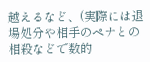越えるなど、(実際には退場処分や相手のペナとの相殺などで数的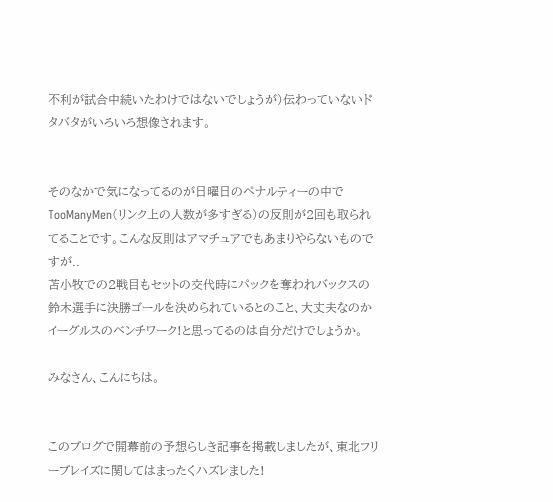不利が試合中続いたわけではないでしょうが)伝わっていないドタバタがいろいろ想像されます。


そのなかで気になってるのが日曜日のペナルティーの中でTooManyMen(リンク上の人数が多すぎる)の反則が2回も取られてることです。こんな反則はアマチュアでもあまりやらないものですが..
苫小牧での2戦目もセットの交代時にパックを奪われバックスの鈴木選手に決勝ゴールを決められているとのこと、大丈夫なのかイーグルスのベンチワーク!と思ってるのは自分だけでしょうか。

みなさん、こんにちは。


このブログで開幕前の予想らしき記事を掲載しましたが、東北フリーブレイズに関してはまったくハズレました!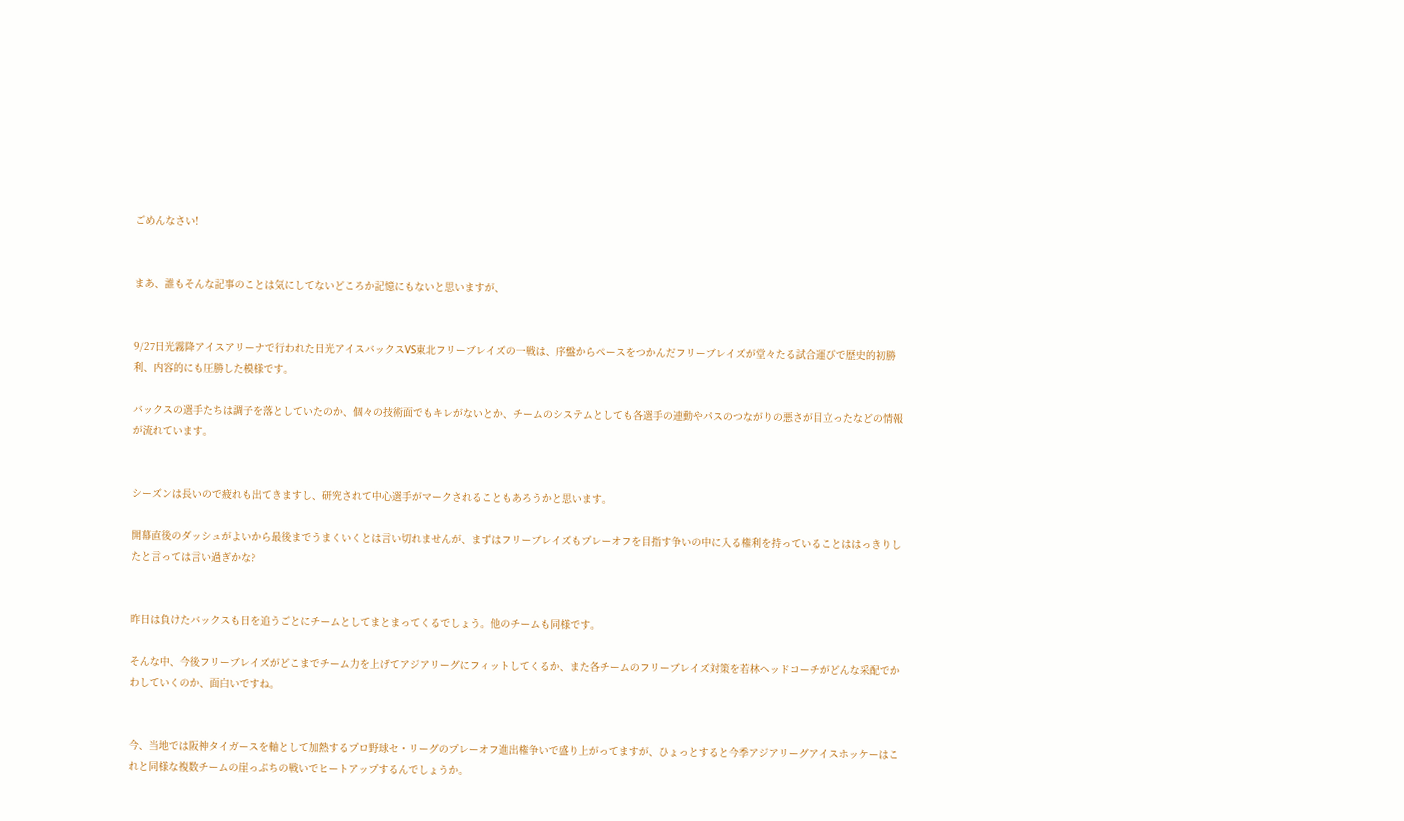ごめんなさい!


まあ、誰もそんな記事のことは気にしてないどころか記憶にもないと思いますが、


9/27日光霧降アイスアリーナで行われた日光アイスバックスVS東北フリーブレイズの一戦は、序盤からペースをつかんだフリーブレイズが堂々たる試合運びで歴史的初勝利、内容的にも圧勝した模様です。

バックスの選手たちは調子を落としていたのか、個々の技術面でもキレがないとか、チームのシステムとしても各選手の連動やパスのつながりの悪さが目立ったなどの情報が流れています。


シーズンは長いので疲れも出てきますし、研究されて中心選手がマークされることもあろうかと思います。

開幕直後のダッシュがよいから最後までうまくいくとは言い切れませんが、まずはフリーブレイズもプレーオフを目指す争いの中に入る権利を持っていることははっきりしたと言っては言い過ぎかな?


昨日は負けたバックスも日を追うごとにチームとしてまとまってくるでしょう。他のチームも同様です。

そんな中、今後フリーブレイズがどこまでチーム力を上げてアジアリーグにフィットしてくるか、また各チームのフリーブレイズ対策を若林ヘッドコーチがどんな采配でかわしていくのか、面白いですね。


今、当地では阪神タイガースを軸として加熱するプロ野球セ・リーグのプレーオフ進出権争いで盛り上がってますが、ひょっとすると今季アジアリーグアイスホッケーはこれと同様な複数チームの崖っぷちの戦いでヒートアップするんでしょうか。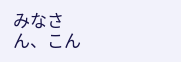みなさん、こん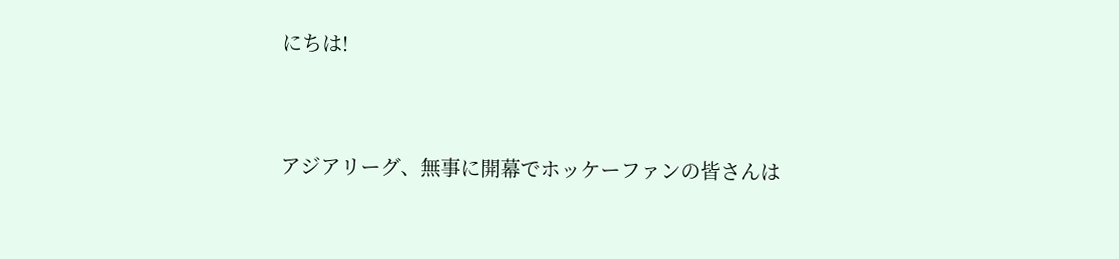にちは!


アジアリーグ、無事に開幕でホッケーファンの皆さんは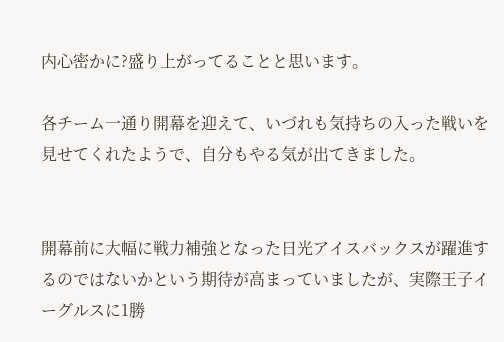内心密かに?盛り上がってることと思います。

各チーム一通り開幕を迎えて、いづれも気持ちの入った戦いを見せてくれたようで、自分もやる気が出てきました。


開幕前に大幅に戦力補強となった日光アイスバックスが躍進するのではないかという期待が高まっていましたが、実際王子イーグルスに1勝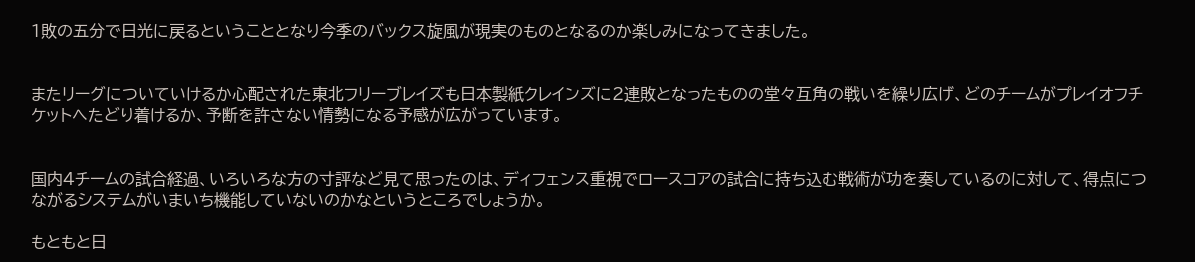1敗の五分で日光に戻るということとなり今季のバックス旋風が現実のものとなるのか楽しみになってきました。


またリーグについていけるか心配された東北フリーブレイズも日本製紙クレインズに2連敗となったものの堂々互角の戦いを繰り広げ、どのチームがプレイオフチケットへたどり着けるか、予断を許さない情勢になる予感が広がっています。


国内4チームの試合経過、いろいろな方の寸評など見て思ったのは、ディフェンス重視でロースコアの試合に持ち込む戦術が功を奏しているのに対して、得点につながるシステムがいまいち機能していないのかなというところでしょうか。

もともと日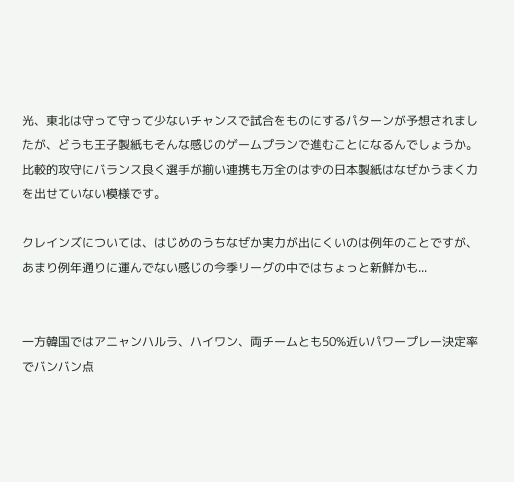光、東北は守って守って少ないチャンスで試合をものにするパターンが予想されましたが、どうも王子製紙もそんな感じのゲームプランで進むことになるんでしょうか。比較的攻守にバランス良く選手が揃い連携も万全のはずの日本製紙はなぜかうまく力を出せていない模様です。

クレインズについては、はじめのうちなぜか実力が出にくいのは例年のことですが、あまり例年通りに運んでない感じの今季リーグの中ではちょっと新鮮かも...


一方韓国ではアニャンハルラ、ハイワン、両チームとも50%近いパワープレー決定率でバンバン点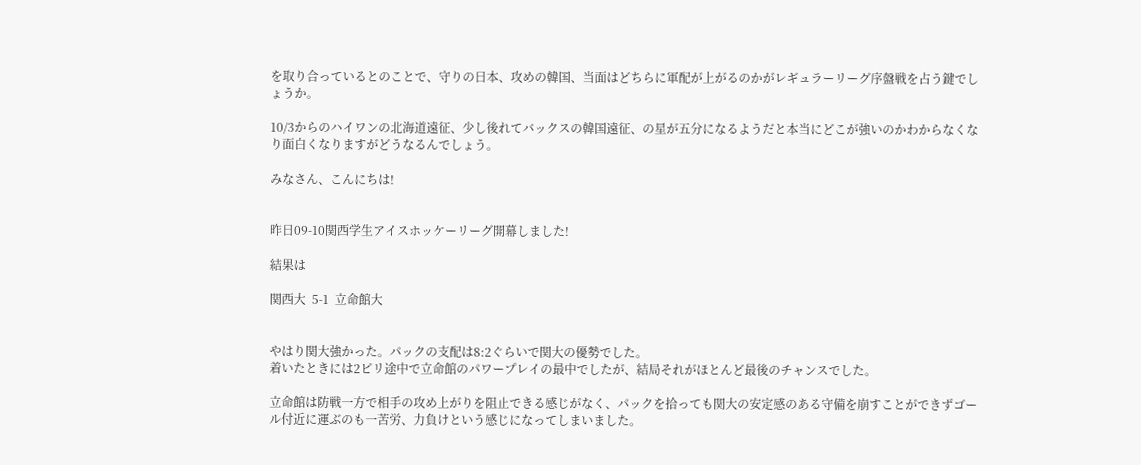を取り合っているとのことで、守りの日本、攻めの韓国、当面はどちらに軍配が上がるのかがレギュラーリーグ序盤戦を占う鍵でしょうか。

10/3からのハイワンの北海道遠征、少し後れてバックスの韓国遠征、の星が五分になるようだと本当にどこが強いのかわからなくなり面白くなりますがどうなるんでしょう。

みなさん、こんにちは!


昨日09-10関西学生アイスホッケーリーグ開幕しました!

結果は

関西大  5-1  立命館大


やはり関大強かった。パックの支配は8:2ぐらいで関大の優勢でした。
着いたときには2ピリ途中で立命館のパワープレイの最中でしたが、結局それがほとんど最後のチャンスでした。

立命館は防戦一方で相手の攻め上がりを阻止できる感じがなく、パックを拾っても関大の安定感のある守備を崩すことができずゴール付近に運ぶのも一苦労、力負けという感じになってしまいました。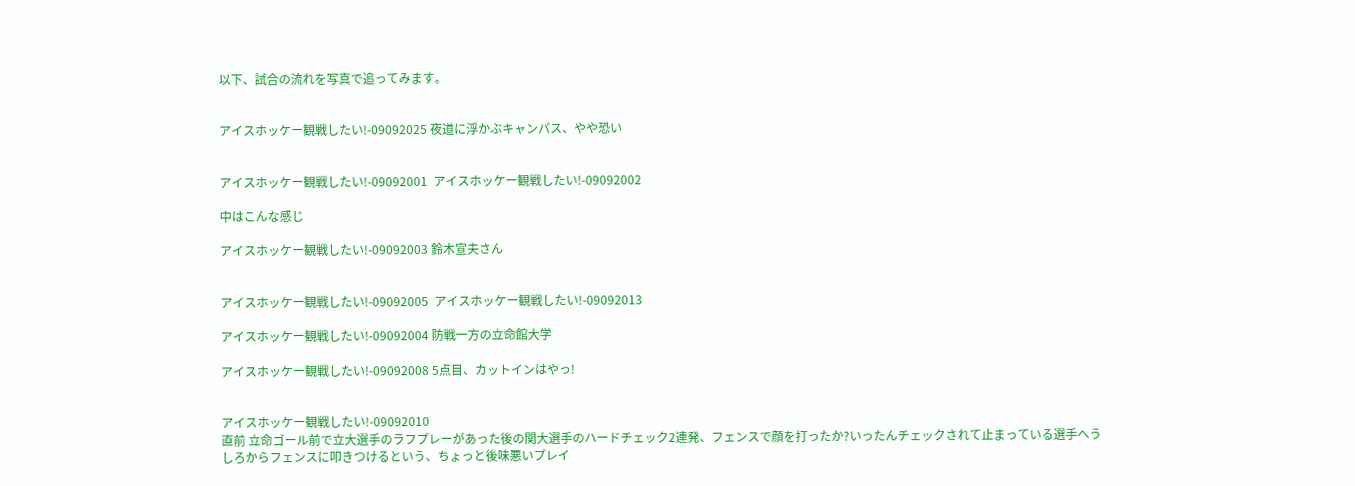以下、試合の流れを写真で追ってみます。


アイスホッケー観戦したい!-09092025 夜道に浮かぶキャンパス、やや恐い


アイスホッケー観戦したい!-09092001  アイスホッケー観戦したい!-09092002

中はこんな感じ

アイスホッケー観戦したい!-09092003 鈴木宣夫さん


アイスホッケー観戦したい!-09092005  アイスホッケー観戦したい!-09092013

アイスホッケー観戦したい!-09092004 防戦一方の立命館大学

アイスホッケー観戦したい!-09092008 5点目、カットインはやっ!


アイスホッケー観戦したい!-09092010
直前 立命ゴール前で立大選手のラフプレーがあった後の関大選手のハードチェック2連発、フェンスで顔を打ったか?いったんチェックされて止まっている選手へうしろからフェンスに叩きつけるという、ちょっと後味悪いプレイ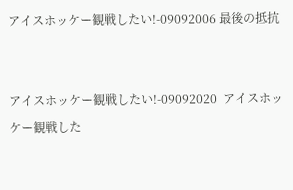アイスホッケー観戦したい!-09092006 最後の抵抗


アイスホッケー観戦したい!-09092020  アイスホッケー観戦した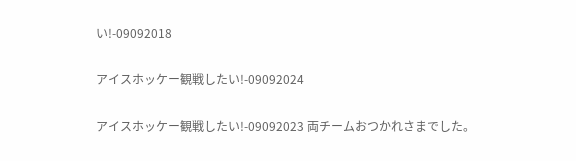い!-09092018

アイスホッケー観戦したい!-09092024

アイスホッケー観戦したい!-09092023 両チームおつかれさまでした。